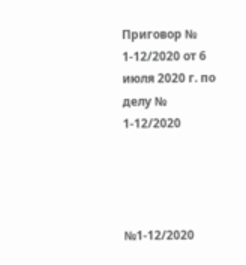Приговор № 1-12/2020 от 6 июля 2020 г. по делу № 1-12/2020




№1-12/2020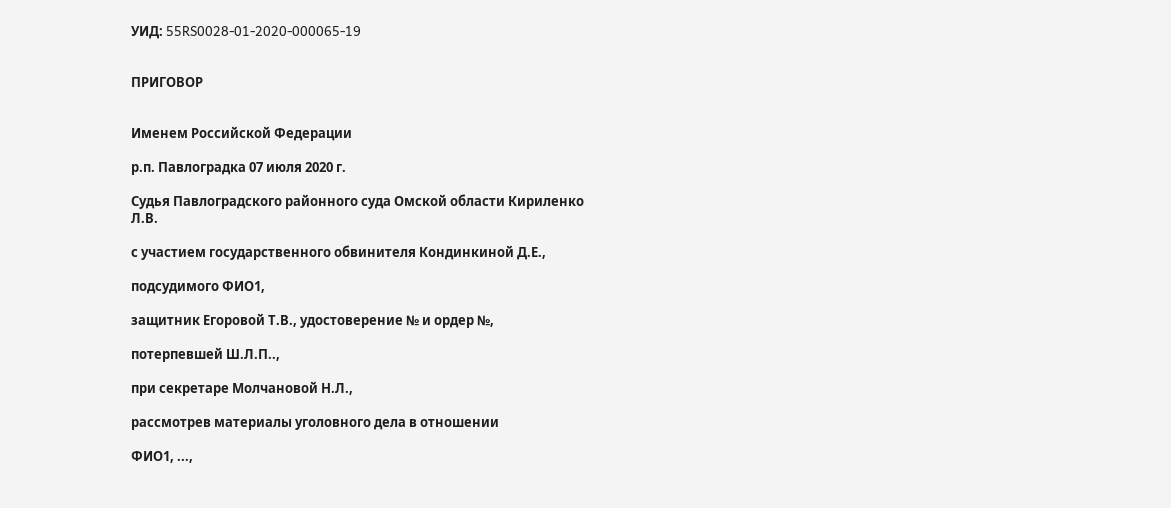УИД: 55RS0028-01-2020-000065-19


ПРИГОВОР


Именем Российской Федерации

р.п. Павлоградка 07 июля 2020 г.

Судья Павлоградского районного суда Омской области Кириленко Л.В.

с участием государственного обвинителя Кондинкиной Д.Е.,

подсудимого ФИО1,

защитник Егоровой Т.В., удостоверение № и ордер №,

потерпевшей Ш.Л.П..,

при секретаре Молчановой Н.Л.,

рассмотрев материалы уголовного дела в отношении

ФИО1, ...,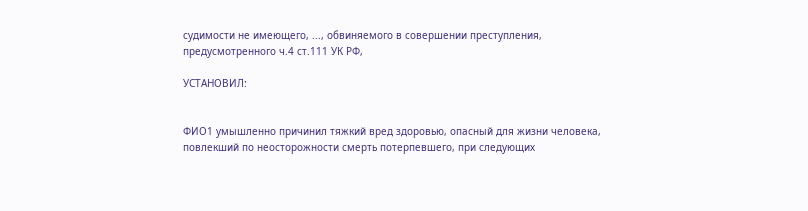судимости не имеющего, ..., обвиняемого в совершении преступления, предусмотренного ч.4 ст.111 УК РФ,

УСТАНОВИЛ:


ФИО1 умышленно причинил тяжкий вред здоровью, опасный для жизни человека, повлекший по неосторожности смерть потерпевшего, при следующих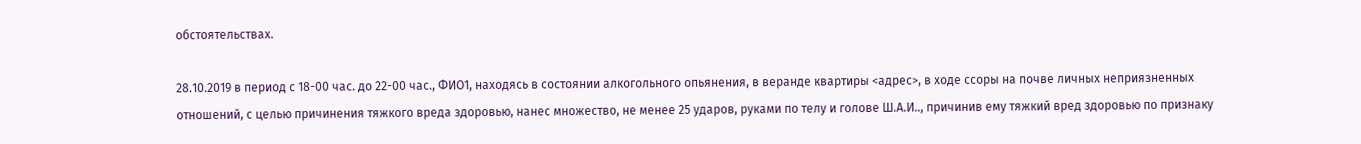обстоятельствах.

28.10.2019 в период с 18-00 час. до 22-00 час., ФИО1, находясь в состоянии алкогольного опьянения, в веранде квартиры <адрес>, в ходе ссоры на почве личных неприязненных отношений, с целью причинения тяжкого вреда здоровью, нанес множество, не менее 25 ударов, руками по телу и голове Ш.А.И.., причинив ему тяжкий вред здоровью по признаку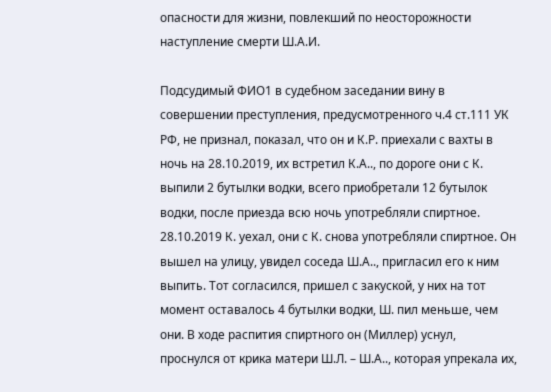опасности для жизни, повлекший по неосторожности наступление смерти Ш.А.И.

Подсудимый ФИО1 в судебном заседании вину в совершении преступления, предусмотренного ч.4 ст.111 УК РФ, не признал, показал, что он и К.Р. приехали с вахты в ночь на 28.10.2019, их встретил К.А.., по дороге они с К. выпили 2 бутылки водки, всего приобретали 12 бутылок водки, после приезда всю ночь употребляли спиртное. 28.10.2019 К. уехал, они с К. снова употребляли спиртное. Он вышел на улицу, увидел соседа Ш.А.., пригласил его к ним выпить. Тот согласился, пришел с закуской, у них на тот момент оставалось 4 бутылки водки, Ш. пил меньше, чем они. В ходе распития спиртного он (Миллер) уснул, проснулся от крика матери Ш.Л. – Ш.А.., которая упрекала их,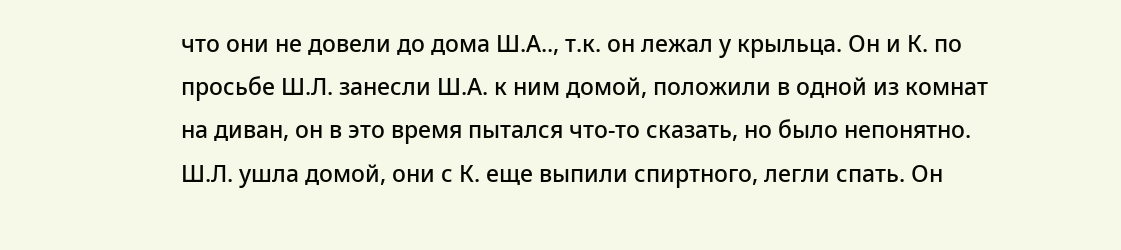что они не довели до дома Ш.А.., т.к. он лежал у крыльца. Он и К. по просьбе Ш.Л. занесли Ш.А. к ним домой, положили в одной из комнат на диван, он в это время пытался что-то сказать, но было непонятно. Ш.Л. ушла домой, они с К. еще выпили спиртного, легли спать. Он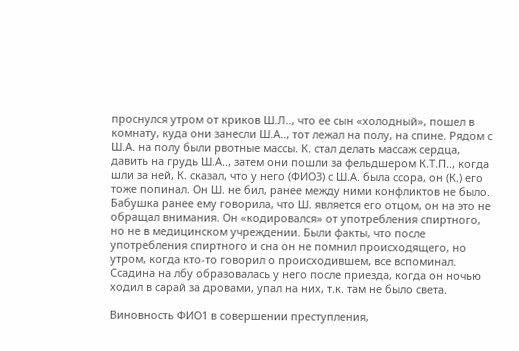проснулся утром от криков Ш.Л.., что ее сын «холодный», пошел в комнату, куда они занесли Ш.А.., тот лежал на полу, на спине. Рядом с Ш.А. на полу были рвотные массы. К. стал делать массаж сердца, давить на грудь Ш.А.., затем они пошли за фельдшером К.Т.П.., когда шли за ней, К. сказал, что у него (ФИО3) с Ш.А. была ссора, он (К.) его тоже попинал. Он Ш. не бил, ранее между ними конфликтов не было. Бабушка ранее ему говорила, что Ш. является его отцом, он на это не обращал внимания. Он «кодировался» от употребления спиртного, но не в медицинском учреждении. Были факты, что после употребления спиртного и сна он не помнил происходящего, но утром, когда кто-то говорил о происходившем, все вспоминал. Ссадина на лбу образовалась у него после приезда, когда он ночью ходил в сарай за дровами, упал на них, т.к. там не было света.

Виновность ФИО1 в совершении преступления,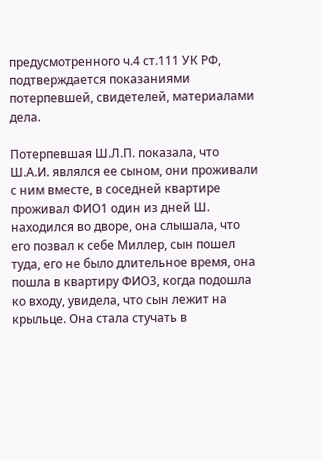предусмотренного ч.4 ст.111 УК РФ, подтверждается показаниями потерпевшей, свидетелей, материалами дела.

Потерпевшая Ш.Л.П. показала, что Ш.А.И. являлся ее сыном, они проживали с ним вместе, в соседней квартире проживал ФИО1 один из дней Ш. находился во дворе, она слышала, что его позвал к себе Миллер, сын пошел туда, его не было длительное время, она пошла в квартиру ФИО3, когда подошла ко входу, увидела, что сын лежит на крыльце. Она стала стучать в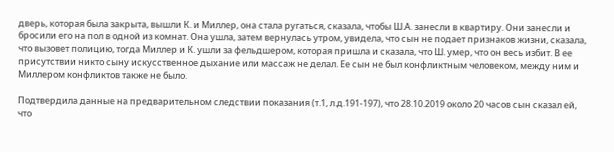дверь, которая была закрыта, вышли К. и Миллер, она стала ругаться, сказала, чтобы Ш.А. занесли в квартиру. Они занесли и бросили его на пол в одной из комнат. Она ушла, затем вернулась утром, увидела, что сын не подает признаков жизни, сказала, что вызовет полицию, тогда Миллер и К. ушли за фельдшером, которая пришла и сказала, что Ш. умер, что он весь избит. В ее присутствии никто сыну искусственное дыхание или массаж не делал. Ее сын не был конфликтным человеком, между ним и Миллером конфликтов также не было.

Подтвердила данные на предварительном следствии показания (т.1, л.д.191-197), что 28.10.2019 около 20 часов сын сказал ей, что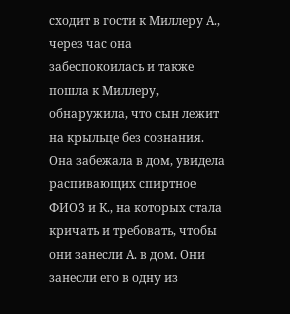сходит в гости к Миллеру А., через час она забеспокоилась и также пошла к Миллеру, обнаружила, что сын лежит на крыльце без сознания. Она забежала в дом, увидела распивающих спиртное ФИО3 и К., на которых стала кричать и требовать, чтобы они занесли А. в дом. Они занесли его в одну из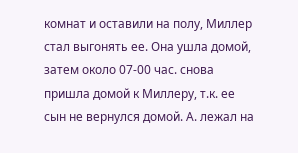комнат и оставили на полу, Миллер стал выгонять ее. Она ушла домой, затем около 07-00 час. снова пришла домой к Миллеру, т.к. ее сын не вернулся домой. А. лежал на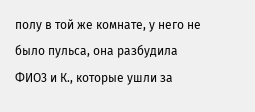полу в той же комнате, у него не было пульса, она разбудила ФИО3 и К., которые ушли за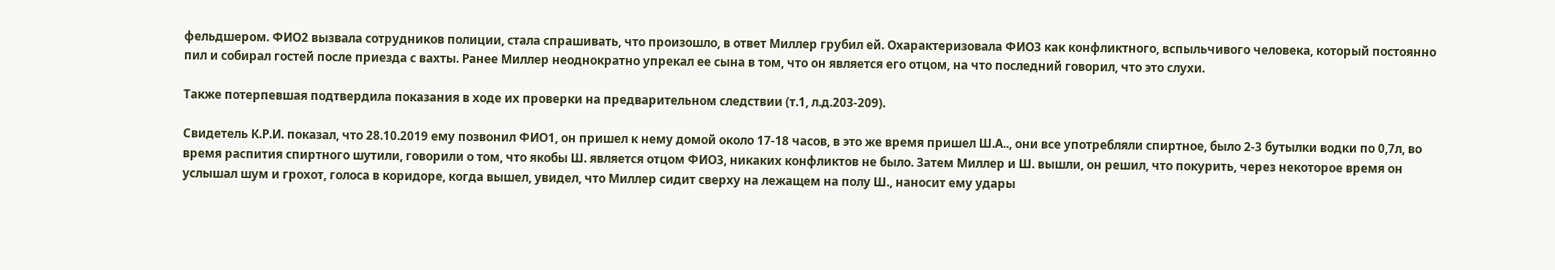фельдшером. ФИО2 вызвала сотрудников полиции, стала спрашивать, что произошло, в ответ Миллер грубил ей. Охарактеризовала ФИО3 как конфликтного, вспыльчивого человека, который постоянно пил и собирал гостей после приезда с вахты. Ранее Миллер неоднократно упрекал ее сына в том, что он является его отцом, на что последний говорил, что это слухи.

Также потерпевшая подтвердила показания в ходе их проверки на предварительном следствии (т.1, л.д.203-209).

Свидетель К.Р.И. показал, что 28.10.2019 ему позвонил ФИО1, он пришел к нему домой около 17-18 часов, в это же время пришел Ш.А.., они все употребляли спиртное, было 2-3 бутылки водки по 0,7л, во время распития спиртного шутили, говорили о том, что якобы Ш. является отцом ФИО3, никаких конфликтов не было. Затем Миллер и Ш. вышли, он решил, что покурить, через некоторое время он услышал шум и грохот, голоса в коридоре, когда вышел, увидел, что Миллер сидит сверху на лежащем на полу Ш., наносит ему удары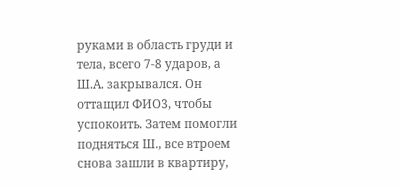руками в область груди и тела, всего 7-8 ударов, а Ш.А. закрывался. Он оттащил ФИО3, чтобы успокоить. Затем помогли подняться Ш., все втроем снова зашли в квартиру,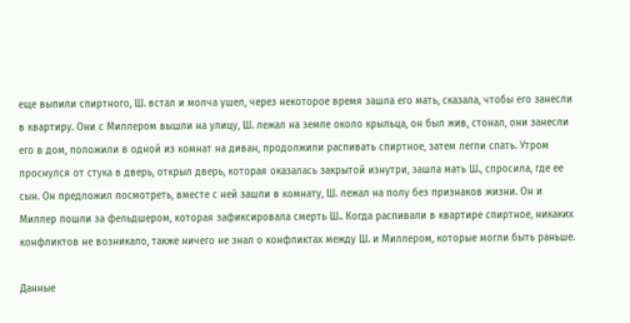еще выпили спиртного, Ш. встал и молча ушел, через некоторое время зашла его мать, сказала, чтобы его занесли в квартиру. Они с Миллером вышли на улицу, Ш. лежал на земле около крыльца, он был жив, стонал, они занесли его в дом, положили в одной из комнат на диван, продолжили распивать спиртное, затем легли спать. Утром проснулся от стука в дверь, открыл дверь, которая оказалась закрытой изнутри, зашла мать Ш., спросила, где ее сын. Он предложил посмотреть, вместе с ней зашли в комнату, Ш. лежал на полу без признаков жизни. Он и Миллер пошли за фельдшером, которая зафиксировала смерть Ш.. Когда распивали в квартире спиртное, никаких конфликтов не возникало, также ничего не знал о конфликтах между Ш. и Миллером, которые могли быть раньше.

Данные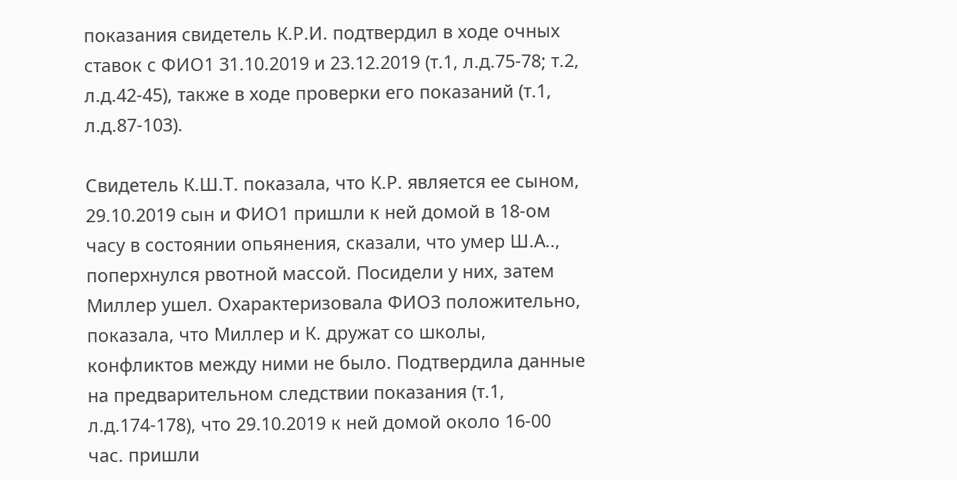показания свидетель К.Р.И. подтвердил в ходе очных ставок с ФИО1 31.10.2019 и 23.12.2019 (т.1, л.д.75-78; т.2, л.д.42-45), также в ходе проверки его показаний (т.1, л.д.87-103).

Свидетель К.Ш.Т. показала, что К.Р. является ее сыном, 29.10.2019 сын и ФИО1 пришли к ней домой в 18-ом часу в состоянии опьянения, сказали, что умер Ш.А.., поперхнулся рвотной массой. Посидели у них, затем Миллер ушел. Охарактеризовала ФИО3 положительно, показала, что Миллер и К. дружат со школы, конфликтов между ними не было. Подтвердила данные на предварительном следствии показания (т.1, л.д.174-178), что 29.10.2019 к ней домой около 16-00 час. пришли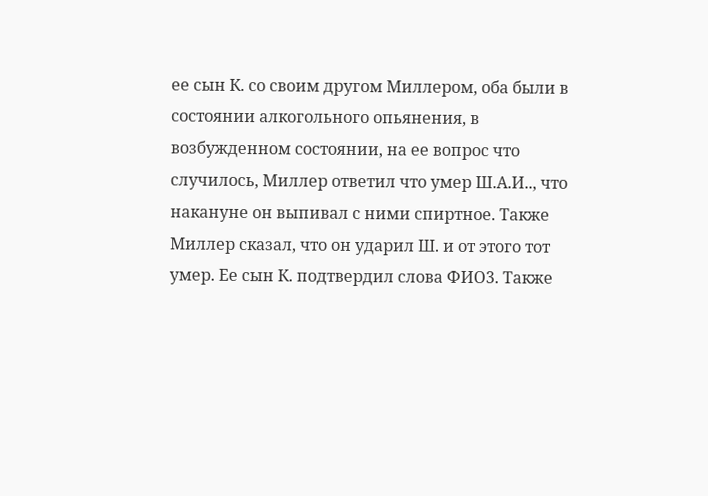ее сын К. со своим другом Миллером, оба были в состоянии алкогольного опьянения, в возбужденном состоянии, на ее вопрос что случилось, Миллер ответил что умер Ш.А.И.., что накануне он выпивал с ними спиртное. Также Миллер сказал, что он ударил Ш. и от этого тот умер. Ее сын К. подтвердил слова ФИО3. Также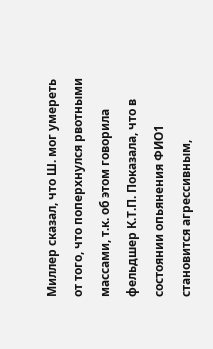Миллер сказал, что Ш. мог умереть от того, что поперхнулся рвотными массами, т.к. об этом говорила фельдшер К.Т.П. Показала, что в состоянии опьянения ФИО1 становится агрессивным,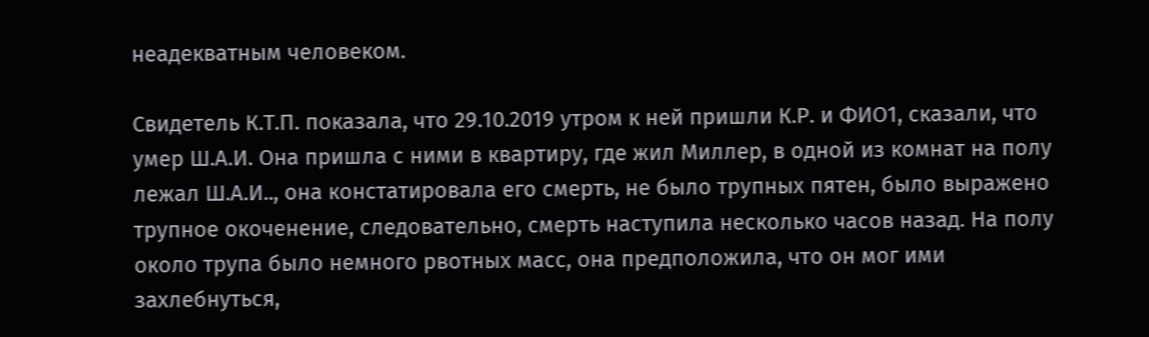неадекватным человеком.

Свидетель К.Т.П. показала, что 29.10.2019 утром к ней пришли К.Р. и ФИО1, сказали, что умер Ш.А.И. Она пришла с ними в квартиру, где жил Миллер, в одной из комнат на полу лежал Ш.А.И.., она констатировала его смерть, не было трупных пятен, было выражено трупное окоченение, следовательно, смерть наступила несколько часов назад. На полу около трупа было немного рвотных масс, она предположила, что он мог ими захлебнуться,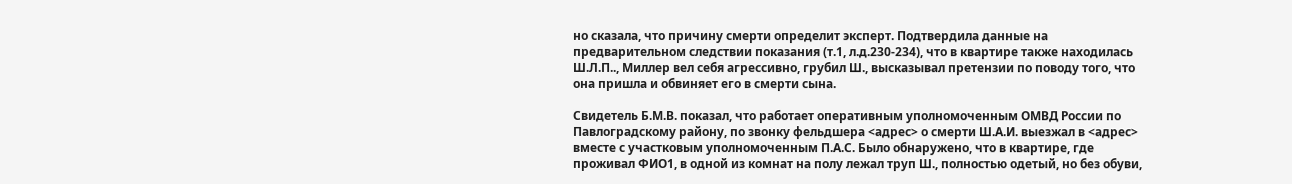но сказала, что причину смерти определит эксперт. Подтвердила данные на предварительном следствии показания (т.1, л.д.230-234), что в квартире также находилась Ш.Л.П.., Миллер вел себя агрессивно, грубил Ш., высказывал претензии по поводу того, что она пришла и обвиняет его в смерти сына.

Свидетель Б.М.В. показал, что работает оперативным уполномоченным ОМВД России по Павлоградскому району, по звонку фельдшера <адрес> о смерти Ш.А.И. выезжал в <адрес> вместе с участковым уполномоченным П.А.С. Было обнаружено, что в квартире, где проживал ФИО1, в одной из комнат на полу лежал труп Ш., полностью одетый, но без обуви,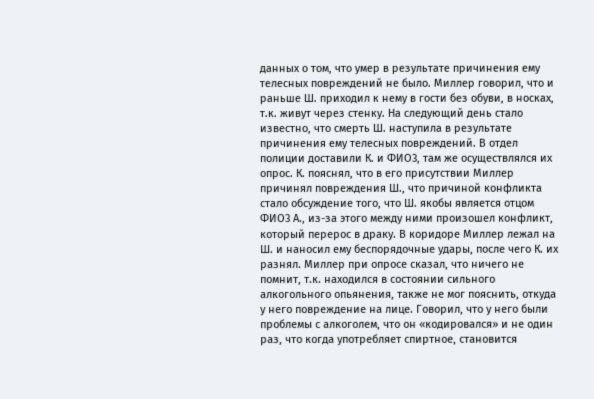данных о том, что умер в результате причинения ему телесных повреждений не было. Миллер говорил, что и раньше Ш. приходил к нему в гости без обуви, в носках, т.к. живут через стенку. На следующий день стало известно, что смерть Ш. наступила в результате причинения ему телесных повреждений. В отдел полиции доставили К. и ФИО3, там же осуществлялся их опрос. К. пояснял, что в его присутствии Миллер причинял повреждения Ш., что причиной конфликта стало обсуждение того, что Ш. якобы является отцом ФИО3 А., из-за этого между ними произошел конфликт, который перерос в драку. В коридоре Миллер лежал на Ш. и наносил ему беспорядочные удары, после чего К. их разнял. Миллер при опросе сказал, что ничего не помнит, т.к. находился в состоянии сильного алкогольного опьянения, также не мог пояснить, откуда у него повреждение на лице. Говорил, что у него были проблемы с алкоголем, что он «кодировался» и не один раз, что когда употребляет спиртное, становится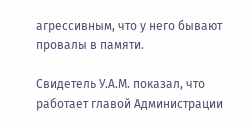агрессивным, что у него бывают провалы в памяти.

Свидетель У.А.М. показал, что работает главой Администрации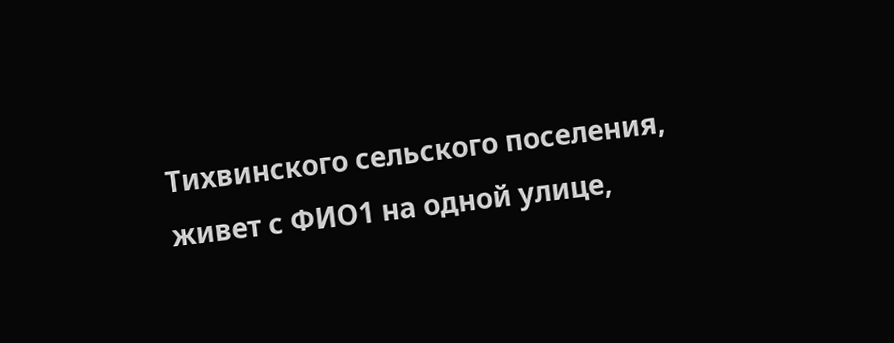Тихвинского сельского поселения, живет с ФИО1 на одной улице,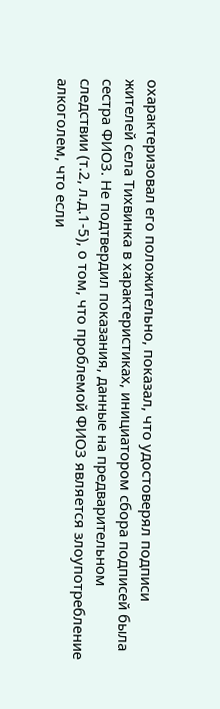охарактеризовал его положительно, показал, что удостоверял подписи жителей села Тихвинка в характеристиках, инициатором сбора подписей была сестра ФИО3. Не подтвердил показания, данные на предварительном следствии (т.2, л.д.1-5), о том, что проблемой ФИО3 является злоупотребление алкоголем, что если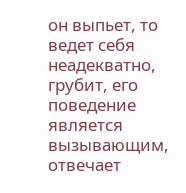он выпьет, то ведет себя неадекватно, грубит, его поведение является вызывающим, отвечает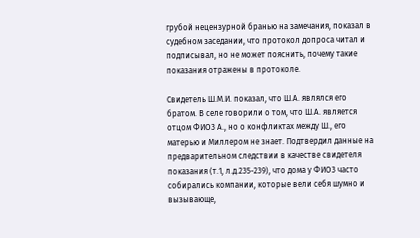грубой нецензурной бранью на замечания, показал в судебном заседании, что протокол допроса читал и подписывал, но не может пояснить, почему такие показания отражены в протоколе.

Свидетель Ш.М.И. показал, что Ш.А. являлся его братом. В селе говорили о том, что Ш.А. является отцом ФИО3 А., но о конфликтах между Ш., его матерью и Миллером не знает. Подтвердил данные на предварительном следствии в качестве свидетеля показания (т.1, л.д.235-239), что дома у ФИО3 часто собирались компании, которые вели себя шумно и вызывающе,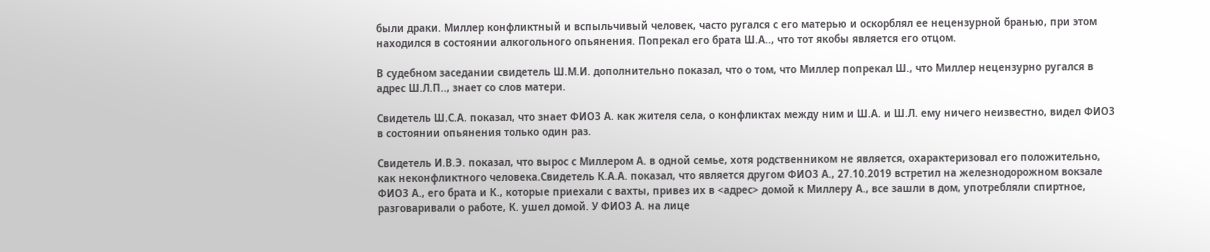были драки. Миллер конфликтный и вспыльчивый человек, часто ругался с его матерью и оскорблял ее нецензурной бранью, при этом находился в состоянии алкогольного опьянения. Попрекал его брата Ш.А.., что тот якобы является его отцом.

В судебном заседании свидетель Ш.М.И. дополнительно показал, что о том, что Миллер попрекал Ш., что Миллер нецензурно ругался в адрес Ш.Л.П.., знает со слов матери.

Свидетель Ш.С.А. показал, что знает ФИО3 А. как жителя села, о конфликтах между ним и Ш.А. и Ш.Л. ему ничего неизвестно, видел ФИО3 в состоянии опьянения только один раз.

Свидетель И.В.Э. показал, что вырос с Миллером А. в одной семье, хотя родственником не является, охарактеризовал его положительно, как неконфликтного человека.Свидетель К.А.А. показал, что является другом ФИО3 А., 27.10.2019 встретил на железнодорожном вокзале ФИО3 А., его брата и К., которые приехали с вахты, привез их в <адрес> домой к Миллеру А., все зашли в дом, употребляли спиртное, разговаривали о работе, К. ушел домой. У ФИО3 А. на лице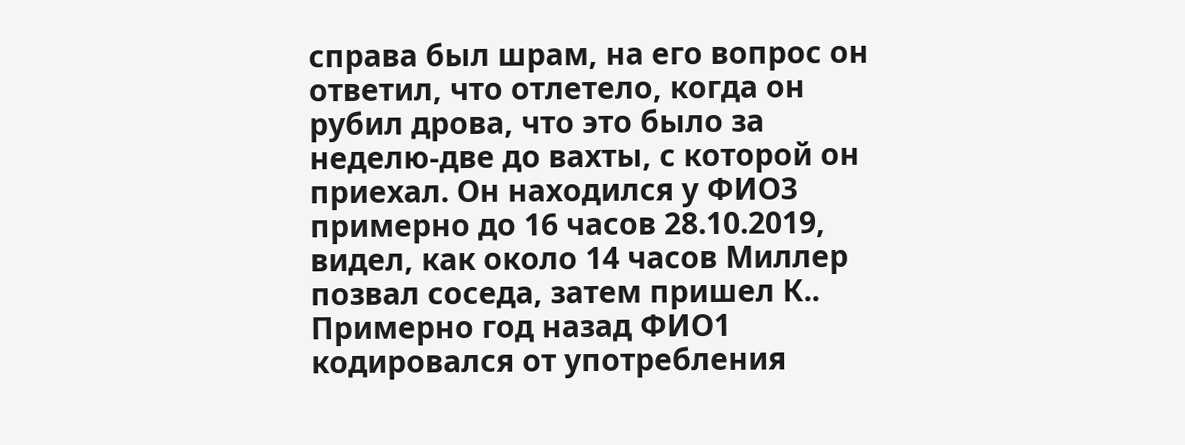справа был шрам, на его вопрос он ответил, что отлетело, когда он рубил дрова, что это было за неделю-две до вахты, с которой он приехал. Он находился у ФИО3 примерно до 16 часов 28.10.2019, видел, как около 14 часов Миллер позвал соседа, затем пришел К.. Примерно год назад ФИО1 кодировался от употребления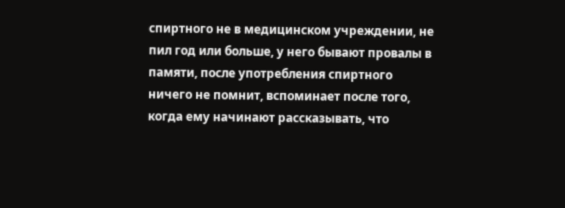спиртного не в медицинском учреждении, не пил год или больше, у него бывают провалы в памяти, после употребления спиртного ничего не помнит, вспоминает после того, когда ему начинают рассказывать, что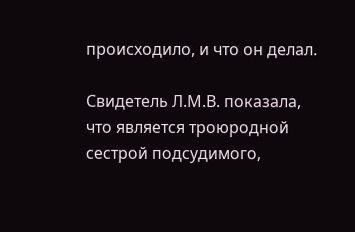происходило, и что он делал.

Свидетель Л.М.В. показала, что является троюродной сестрой подсудимого,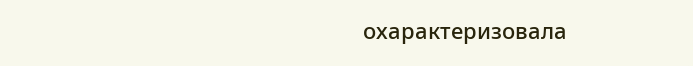охарактеризовала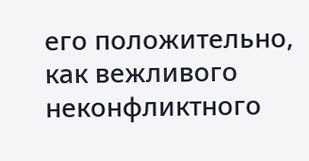его положительно, как вежливого неконфликтного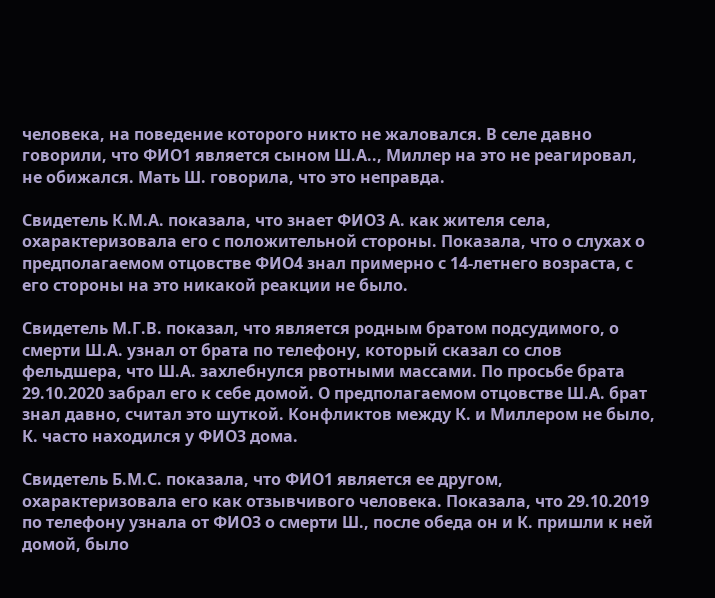человека, на поведение которого никто не жаловался. В селе давно говорили, что ФИО1 является сыном Ш.А.., Миллер на это не реагировал, не обижался. Мать Ш. говорила, что это неправда.

Свидетель К.М.А. показала, что знает ФИО3 А. как жителя села, охарактеризовала его с положительной стороны. Показала, что о слухах о предполагаемом отцовстве ФИО4 знал примерно с 14-летнего возраста, с его стороны на это никакой реакции не было.

Свидетель М.Г.В. показал, что является родным братом подсудимого, о смерти Ш.А. узнал от брата по телефону, который сказал со слов фельдшера, что Ш.А. захлебнулся рвотными массами. По просьбе брата 29.10.2020 забрал его к себе домой. О предполагаемом отцовстве Ш.А. брат знал давно, считал это шуткой. Конфликтов между К. и Миллером не было, К. часто находился у ФИО3 дома.

Свидетель Б.М.С. показала, что ФИО1 является ее другом, охарактеризовала его как отзывчивого человека. Показала, что 29.10.2019 по телефону узнала от ФИО3 о смерти Ш., после обеда он и К. пришли к ней домой, было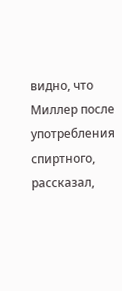видно, что Миллер после употребления спиртного, рассказал,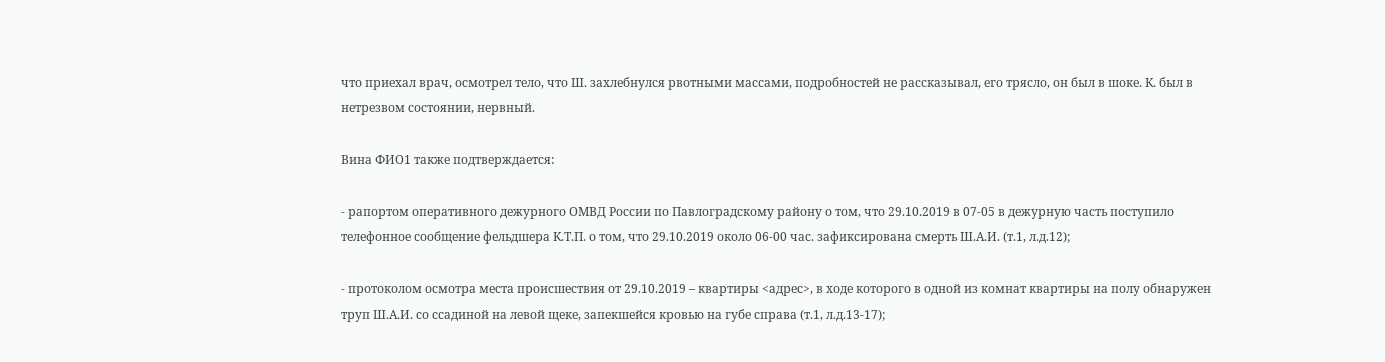что приехал врач, осмотрел тело, что Ш. захлебнулся рвотными массами, подробностей не рассказывал, его трясло, он был в шоке. К. был в нетрезвом состоянии, нервный.

Вина ФИО1 также подтверждается:

- рапортом оперативного дежурного ОМВД России по Павлоградскому району о том, что 29.10.2019 в 07-05 в дежурную часть поступило телефонное сообщение фельдшера К.Т.П. о том, что 29.10.2019 около 06-00 час. зафиксирована смерть Ш.А.И. (т.1, л.д.12);

- протоколом осмотра места происшествия от 29.10.2019 – квартиры <адрес>, в ходе которого в одной из комнат квартиры на полу обнаружен труп Ш.А.И. со ссадиной на левой щеке, запекшейся кровью на губе справа (т.1, л.д.13-17);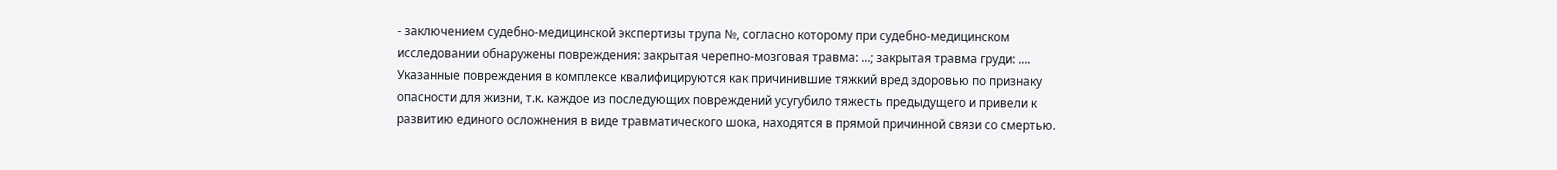- заключением судебно-медицинской экспертизы трупа №, согласно которому при судебно-медицинском исследовании обнаружены повреждения: закрытая черепно-мозговая травма: ...; закрытая травма груди: .... Указанные повреждения в комплексе квалифицируются как причинившие тяжкий вред здоровью по признаку опасности для жизни, т.к. каждое из последующих повреждений усугубило тяжесть предыдущего и привели к развитию единого осложнения в виде травматического шока, находятся в прямой причинной связи со смертью.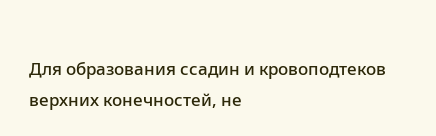Для образования ссадин и кровоподтеков верхних конечностей, не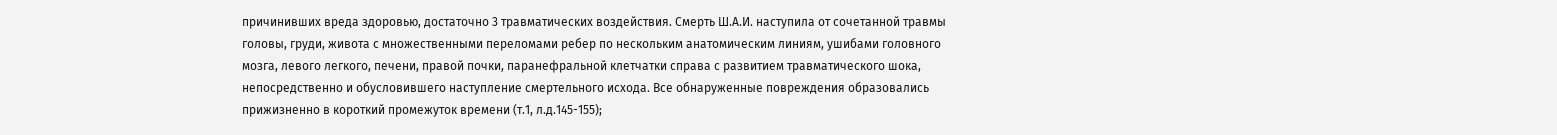причинивших вреда здоровью, достаточно 3 травматических воздействия. Смерть Ш.А.И. наступила от сочетанной травмы головы, груди, живота с множественными переломами ребер по нескольким анатомическим линиям, ушибами головного мозга, левого легкого, печени, правой почки, паранефральной клетчатки справа с развитием травматического шока, непосредственно и обусловившего наступление смертельного исхода. Все обнаруженные повреждения образовались прижизненно в короткий промежуток времени (т.1, л.д.145-155);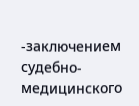-заключением судебно-медицинского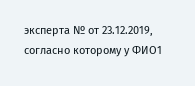эксперта № от 23.12.2019, согласно которому у ФИО1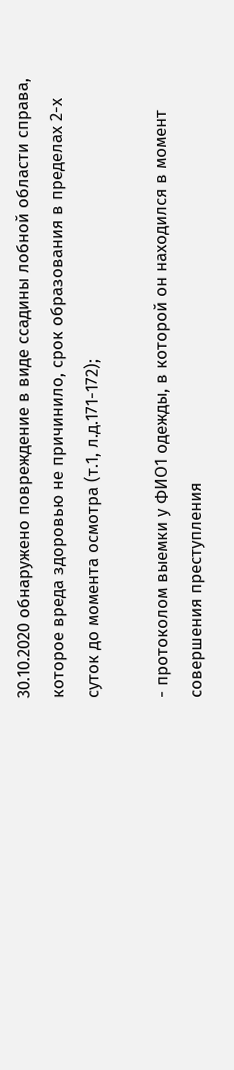30.10.2020 обнаружено повреждение в виде ссадины лобной области справа, которое вреда здоровью не причинило, срок образования в пределах 2-х суток до момента осмотра (т.1, л.д.171-172);

- протоколом выемки у ФИО1 одежды, в которой он находился в момент совершения преступления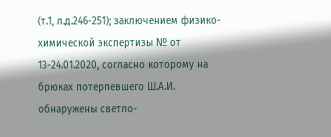(т.1, л.д.246-251); заключением физико-химической экспертизы № от 13-24.01.2020, согласно которому на брюках потерпевшего Ш.А.И. обнаружены светло-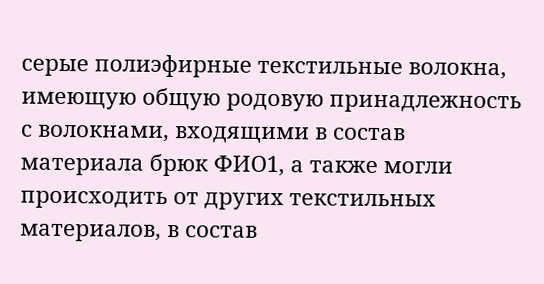серые полиэфирные текстильные волокна, имеющую общую родовую принадлежность с волокнами, входящими в состав материала брюк ФИО1, а также могли происходить от других текстильных материалов, в состав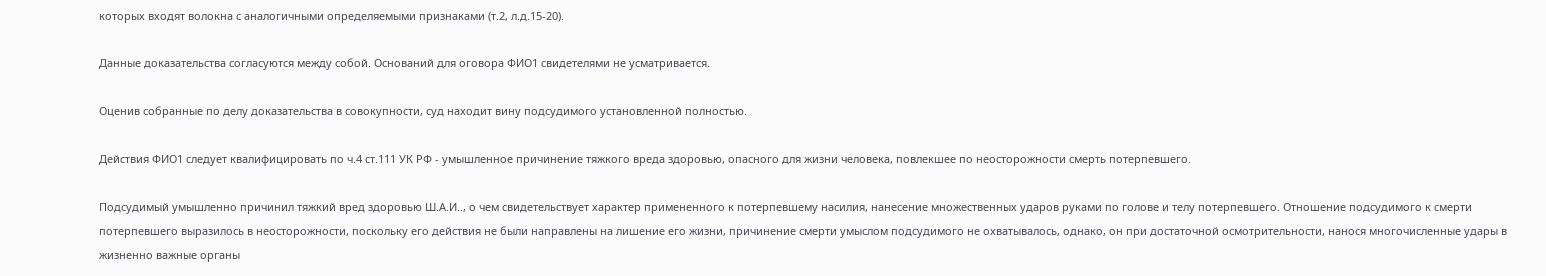которых входят волокна с аналогичными определяемыми признаками (т.2, л.д.15-20).

Данные доказательства согласуются между собой. Оснований для оговора ФИО1 свидетелями не усматривается.

Оценив собранные по делу доказательства в совокупности, суд находит вину подсудимого установленной полностью.

Действия ФИО1 следует квалифицировать по ч.4 ст.111 УК РФ - умышленное причинение тяжкого вреда здоровью, опасного для жизни человека, повлекшее по неосторожности смерть потерпевшего.

Подсудимый умышленно причинил тяжкий вред здоровью Ш.А.И.., о чем свидетельствует характер примененного к потерпевшему насилия, нанесение множественных ударов руками по голове и телу потерпевшего. Отношение подсудимого к смерти потерпевшего выразилось в неосторожности, поскольку его действия не были направлены на лишение его жизни, причинение смерти умыслом подсудимого не охватывалось, однако, он при достаточной осмотрительности, нанося многочисленные удары в жизненно важные органы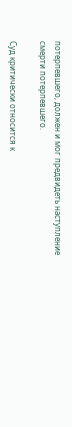потерпевшего, должен и мог предвидеть наступление смерти потерпевшего.

Суд критически относится к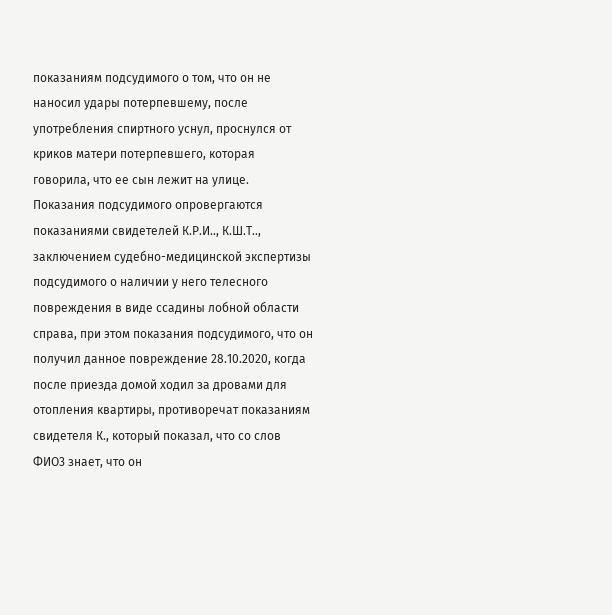показаниям подсудимого о том, что он не наносил удары потерпевшему, после употребления спиртного уснул, проснулся от криков матери потерпевшего, которая говорила, что ее сын лежит на улице. Показания подсудимого опровергаются показаниями свидетелей К.Р.И.., К.Ш.Т.., заключением судебно-медицинской экспертизы подсудимого о наличии у него телесного повреждения в виде ссадины лобной области справа, при этом показания подсудимого, что он получил данное повреждение 28.10.2020, когда после приезда домой ходил за дровами для отопления квартиры, противоречат показаниям свидетеля К., который показал, что со слов ФИО3 знает, что он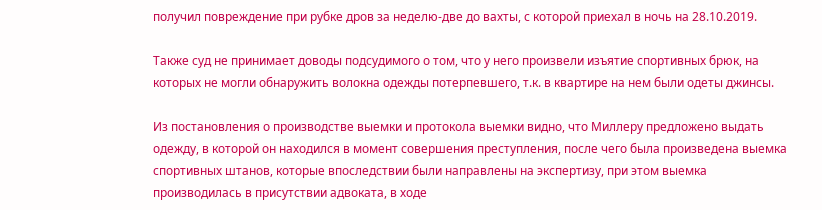получил повреждение при рубке дров за неделю-две до вахты, с которой приехал в ночь на 28.10.2019.

Также суд не принимает доводы подсудимого о том, что у него произвели изъятие спортивных брюк, на которых не могли обнаружить волокна одежды потерпевшего, т.к. в квартире на нем были одеты джинсы.

Из постановления о производстве выемки и протокола выемки видно, что Миллеру предложено выдать одежду, в которой он находился в момент совершения преступления, после чего была произведена выемка спортивных штанов, которые впоследствии были направлены на экспертизу, при этом выемка производилась в присутствии адвоката, в ходе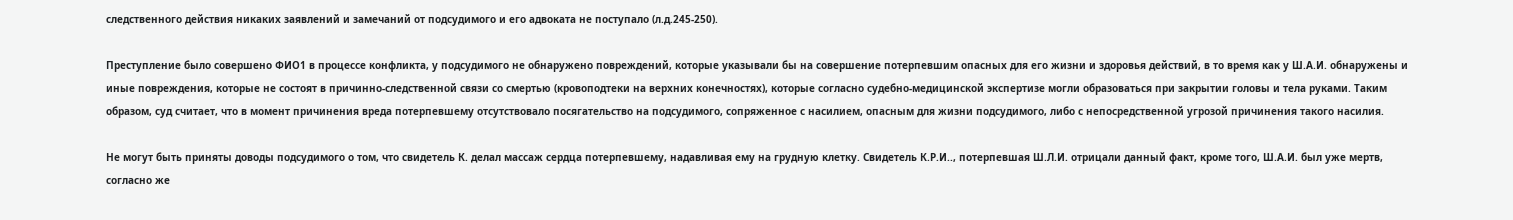следственного действия никаких заявлений и замечаний от подсудимого и его адвоката не поступало (л.д.245-250).

Преступление было совершено ФИО1 в процессе конфликта, у подсудимого не обнаружено повреждений, которые указывали бы на совершение потерпевшим опасных для его жизни и здоровья действий, в то время как у Ш.А.И. обнаружены и иные повреждения, которые не состоят в причинно-следственной связи со смертью (кровоподтеки на верхних конечностях), которые согласно судебно-медицинской экспертизе могли образоваться при закрытии головы и тела руками. Таким образом, суд считает, что в момент причинения вреда потерпевшему отсутствовало посягательство на подсудимого, сопряженное с насилием, опасным для жизни подсудимого, либо с непосредственной угрозой причинения такого насилия.

Не могут быть приняты доводы подсудимого о том, что свидетель К. делал массаж сердца потерпевшему, надавливая ему на грудную клетку. Свидетель К.Р.И.., потерпевшая Ш.Л.И. отрицали данный факт, кроме того, Ш.А.И. был уже мертв, согласно же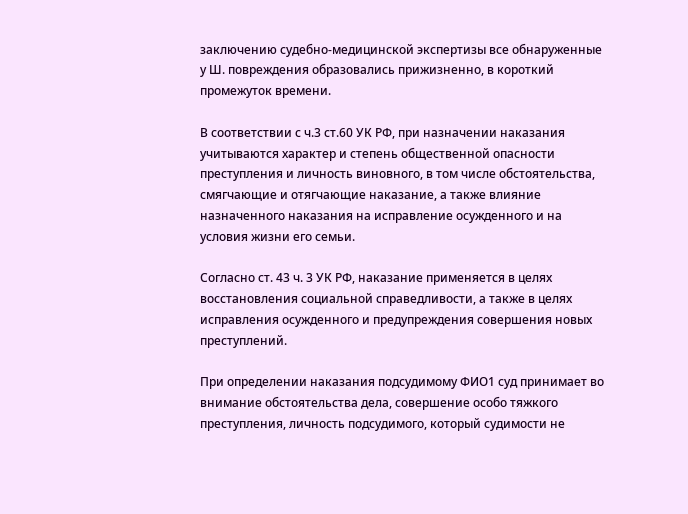заключению судебно-медицинской экспертизы все обнаруженные у Ш. повреждения образовались прижизненно, в короткий промежуток времени.

В соответствии с ч.3 ст.60 УК РФ, при назначении наказания учитываются характер и степень общественной опасности преступления и личность виновного, в том числе обстоятельства, смягчающие и отягчающие наказание, а также влияние назначенного наказания на исправление осужденного и на условия жизни его семьи.

Согласно ст. 43 ч. 3 УК РФ, наказание применяется в целях восстановления социальной справедливости, а также в целях исправления осужденного и предупреждения совершения новых преступлений.

При определении наказания подсудимому ФИО1 суд принимает во внимание обстоятельства дела, совершение особо тяжкого преступления, личность подсудимого, который судимости не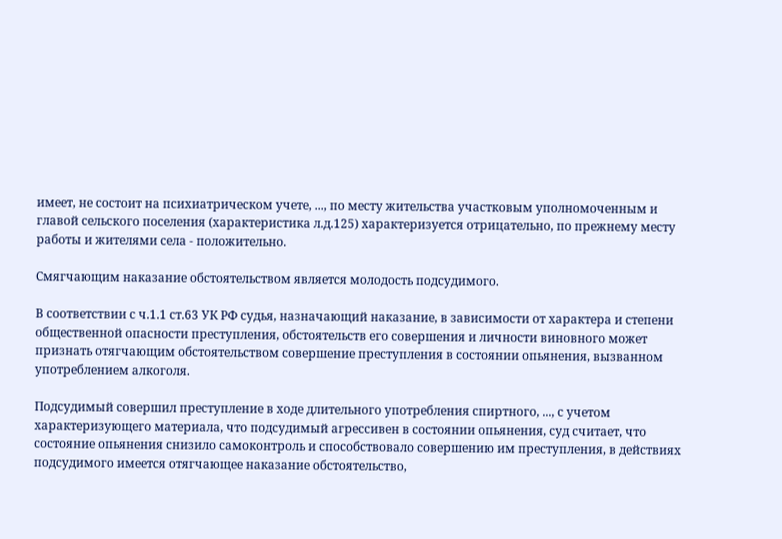имеет, не состоит на психиатрическом учете, ..., по месту жительства участковым уполномоченным и главой сельского поселения (характеристика л.д.125) характеризуется отрицательно, по прежнему месту работы и жителями села - положительно.

Смягчающим наказание обстоятельством является молодость подсудимого.

В соответствии с ч.1.1 ст.63 УК РФ судья, назначающий наказание, в зависимости от характера и степени общественной опасности преступления, обстоятельств его совершения и личности виновного может признать отягчающим обстоятельством совершение преступления в состоянии опьянения, вызванном употреблением алкоголя.

Подсудимый совершил преступление в ходе длительного употребления спиртного, ..., с учетом характеризующего материала, что подсудимый агрессивен в состоянии опьянения, суд считает, что состояние опьянения снизило самоконтроль и способствовало совершению им преступления, в действиях подсудимого имеется отягчающее наказание обстоятельство,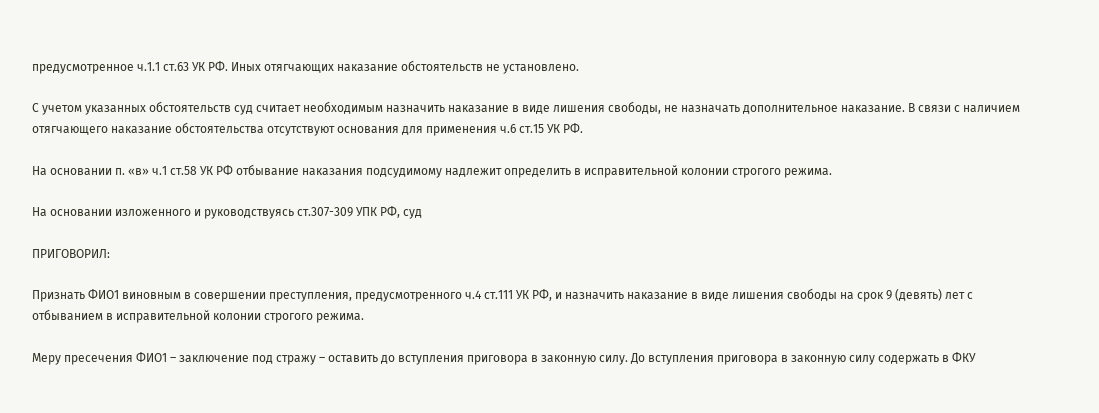предусмотренное ч.1.1 ст.63 УК РФ. Иных отягчающих наказание обстоятельств не установлено.

С учетом указанных обстоятельств суд считает необходимым назначить наказание в виде лишения свободы, не назначать дополнительное наказание. В связи с наличием отягчающего наказание обстоятельства отсутствуют основания для применения ч.6 ст.15 УК РФ.

На основании п. «в» ч.1 ст.58 УК РФ отбывание наказания подсудимому надлежит определить в исправительной колонии строгого режима.

На основании изложенного и руководствуясь ст.307-309 УПК РФ, суд

ПРИГОВОРИЛ:

Признать ФИО1 виновным в совершении преступления, предусмотренного ч.4 ст.111 УК РФ, и назначить наказание в виде лишения свободы на срок 9 (девять) лет с отбыванием в исправительной колонии строгого режима.

Меру пресечения ФИО1 – заключение под стражу – оставить до вступления приговора в законную силу. До вступления приговора в законную силу содержать в ФКУ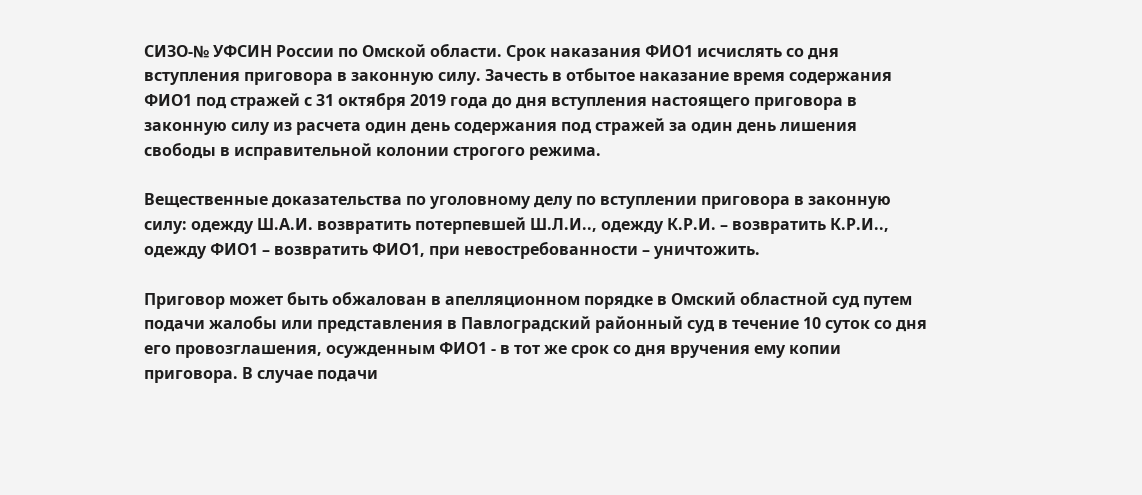СИЗО-№ УФСИН России по Омской области. Срок наказания ФИО1 исчислять со дня вступления приговора в законную силу. Зачесть в отбытое наказание время содержания ФИО1 под стражей с 31 октября 2019 года до дня вступления настоящего приговора в законную силу из расчета один день содержания под стражей за один день лишения свободы в исправительной колонии строгого режима.

Вещественные доказательства по уголовному делу по вступлении приговора в законную силу: одежду Ш.А.И. возвратить потерпевшей Ш.Л.И.., одежду К.Р.И. – возвратить К.Р.И.., одежду ФИО1 – возвратить ФИО1, при невостребованности – уничтожить.

Приговор может быть обжалован в апелляционном порядке в Омский областной суд путем подачи жалобы или представления в Павлоградский районный суд в течение 10 суток со дня его провозглашения, осужденным ФИО1 - в тот же срок со дня вручения ему копии приговора. В случае подачи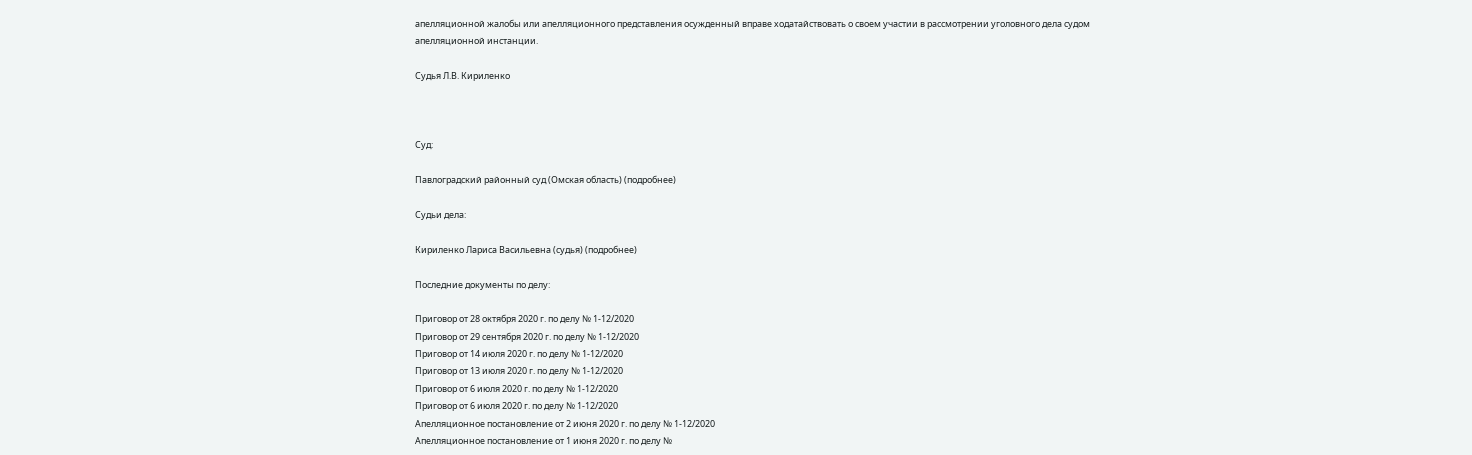апелляционной жалобы или апелляционного представления осужденный вправе ходатайствовать о своем участии в рассмотрении уголовного дела судом апелляционной инстанции.

Судья Л.В. Кириленко



Суд:

Павлоградский районный суд (Омская область) (подробнее)

Судьи дела:

Кириленко Лариса Васильевна (судья) (подробнее)

Последние документы по делу:

Приговор от 28 октября 2020 г. по делу № 1-12/2020
Приговор от 29 сентября 2020 г. по делу № 1-12/2020
Приговор от 14 июля 2020 г. по делу № 1-12/2020
Приговор от 13 июля 2020 г. по делу № 1-12/2020
Приговор от 6 июля 2020 г. по делу № 1-12/2020
Приговор от 6 июля 2020 г. по делу № 1-12/2020
Апелляционное постановление от 2 июня 2020 г. по делу № 1-12/2020
Апелляционное постановление от 1 июня 2020 г. по делу №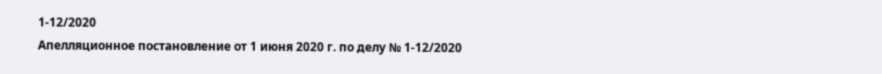1-12/2020
Апелляционное постановление от 1 июня 2020 г. по делу № 1-12/2020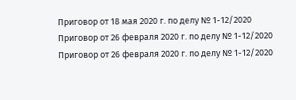Приговор от 18 мая 2020 г. по делу № 1-12/2020
Приговор от 26 февраля 2020 г. по делу № 1-12/2020
Приговор от 26 февраля 2020 г. по делу № 1-12/2020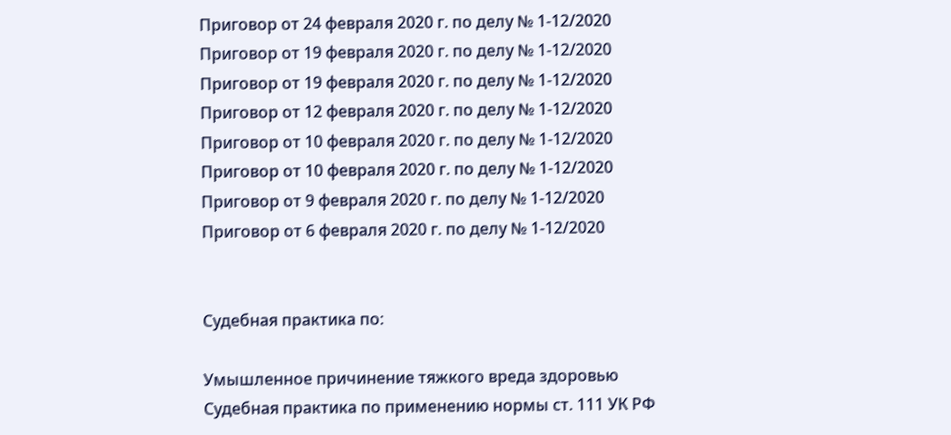Приговор от 24 февраля 2020 г. по делу № 1-12/2020
Приговор от 19 февраля 2020 г. по делу № 1-12/2020
Приговор от 19 февраля 2020 г. по делу № 1-12/2020
Приговор от 12 февраля 2020 г. по делу № 1-12/2020
Приговор от 10 февраля 2020 г. по делу № 1-12/2020
Приговор от 10 февраля 2020 г. по делу № 1-12/2020
Приговор от 9 февраля 2020 г. по делу № 1-12/2020
Приговор от 6 февраля 2020 г. по делу № 1-12/2020


Судебная практика по:

Умышленное причинение тяжкого вреда здоровью
Судебная практика по применению нормы ст. 111 УК РФ